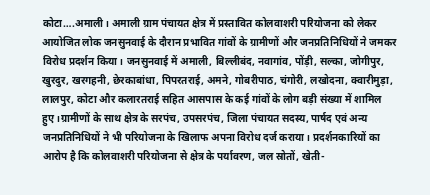कोटा….अमाली। अमाली ग्राम पंचायत क्षेत्र में प्रस्तावित कोलवाशरी परियोजना को लेकर आयोजित लोक जनसुनवाई के दौरान प्रभावित गांवों के ग्रामीणों और जनप्रतिनिधियों ने जमकर विरोध प्रदर्शन किया। जनसुनवाई में अमाली, बिल्लीबंद, नवागांव, पोंड़ी, सल्का, जोगीपुर, खुरदुर, खरगहनी, छेरकाबांधा, पिपरतराई, अमने, गोबरीपाठ, चंगोरी, लखोदना, क्वारीमुड़ा, लालपुर, कोटा और कलारतराई सहित आसपास के कई गांवों के लोग बड़ी संख्या में शामिल हुए।ग्रामीणों के साथ क्षेत्र के सरपंच, उपसरपंच, जिला पंचायत सदस्य, पार्षद एवं अन्य जनप्रतिनिधियों ने भी परियोजना के खिलाफ अपना विरोध दर्ज कराया। प्रदर्शनकारियों का आरोप है कि कोलवाशरी परियोजना से क्षेत्र के पर्यावरण, जल स्रोतों, खेती-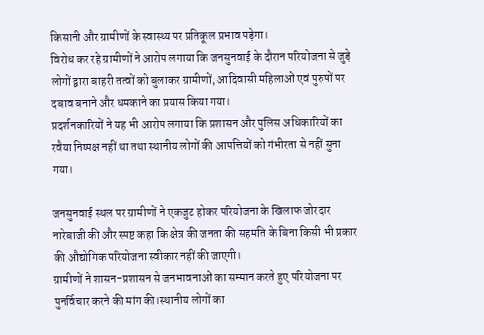किसानी और ग्रामीणों के स्वास्थ्य पर प्रतिकूल प्रभाव पड़ेगा।
विरोध कर रहे ग्रामीणों ने आरोप लगाया कि जनसुनवाई के दौरान परियोजना से जुड़े लोगों द्वारा बाहरी तत्वों को बुलाकर ग्रामीणों, आदिवासी महिलाओं एवं पुरुषों पर दबाव बनाने और धमकाने का प्रयास किया गया।
प्रदर्शनकारियों ने यह भी आरोप लगाया कि प्रशासन और पुलिस अधिकारियों का रवैया निष्पक्ष नहीं था तथा स्थानीय लोगों की आपत्तियों को गंभीरता से नहीं सुना गया।

जनसुनवाई स्थल पर ग्रामीणों ने एकजुट होकर परियोजना के खिलाफ जोरदार नारेबाजी की और स्पष्ट कहा कि क्षेत्र की जनता की सहमति के बिना किसी भी प्रकार की औद्योगिक परियोजना स्वीकार नहीं की जाएगी।
ग्रामीणों ने शासन-प्रशासन से जनभावनाओं का सम्मान करते हुए परियोजना पर पुनर्विचार करने की मांग की।स्थानीय लोगों का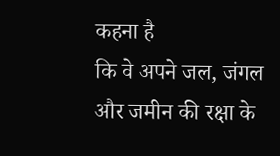कहना है
कि वे अपने जल, जंगल और जमीन की रक्षा के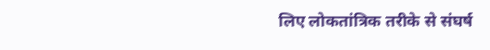लिए लोकतांत्रिक तरीके से संघर्ष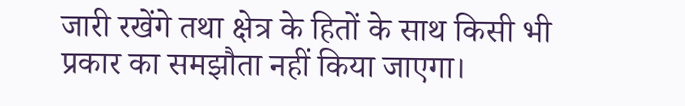जारी रखेंगे तथा क्षेत्र के हितों के साथ किसी भी प्रकार का समझौता नहीं किया जाएगा।